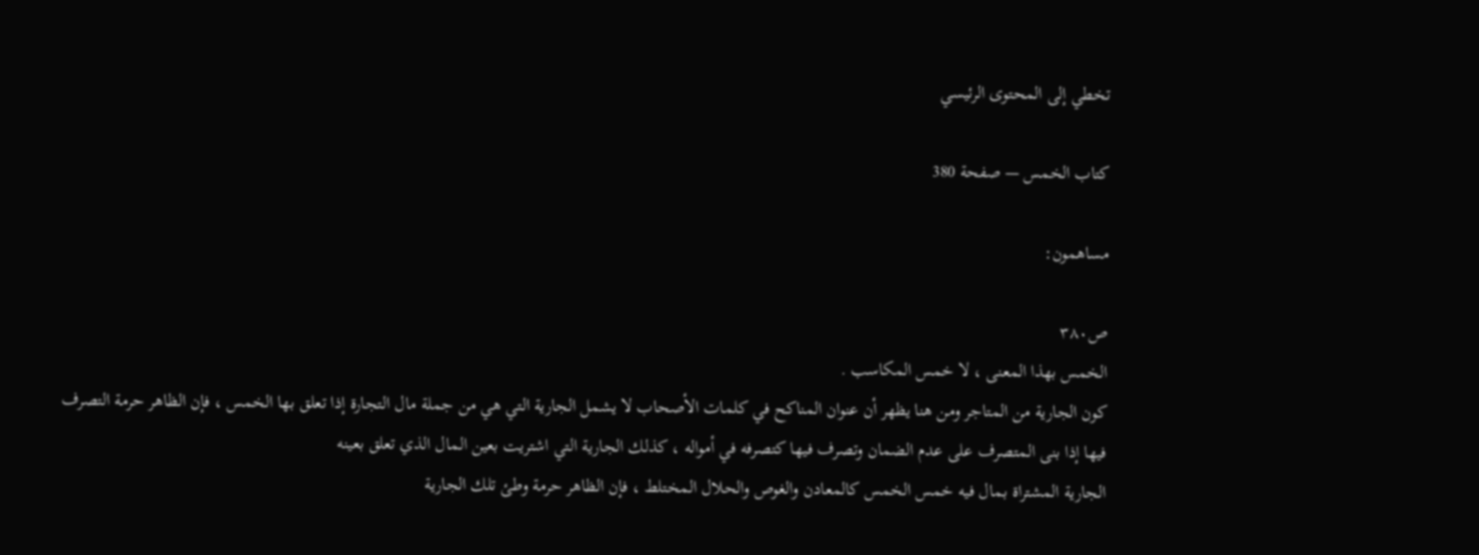تخطي إلى المحتوى الرئيسي

كتاب الخمس — صفحة 380

مساهمون:

ص٣٨٠
الخمس بهذا المعنى ، لا خمس المكاسب .
كون الجارية من المتاجر ومن هنا يظهر أن عنوان المناكح في كلمات الأصحاب لا يشمل الجارية التي هي من جملة مال التجارة إذا تعلق بها الخمس ، فإن الظاهر حرمة التصرف فيها إذا بنى المتصرف على عدم الضمان وتصرف فيها كتصرفه في أمواله ، كذلك الجارية التي اشتريت بعين المال الذي تعلق بعينه
الجارية المشتراة بمال فيه خمس الخمس كالمعادن والغوص والحلال المختلط ، فإن الظاهر حرمة وطئ تلك الجارية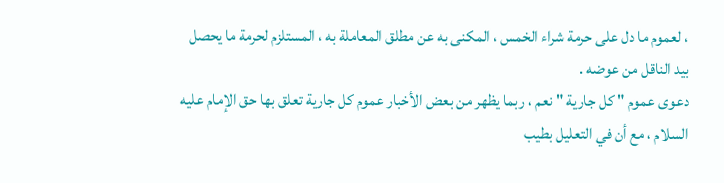، لعموم ما دل على حرمة شراء الخمس ، المكنى به عن مطلق المعاملة به ، المستلزم لحرمة ما يحصل بيد الناقل من عوضه .
دعوى عموم " كل جارية " نعم ، ربما يظهر من بعض الأخبار عموم كل جارية تعلق بها حق الإمام عليه السلام ، مع أن في التعليل بطيب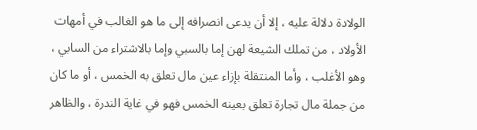الولادة دلالة عليه ، إلا أن يدعى انصرافه إلى ما هو الغالب في أمهات الأولاد ، من تملك الشيعة لهن إما بالسبي وإما بالاشتراء من السابي ، وهو الأغلب ، وأما المنتقلة بإزاء عين مال تعلق به الخمس ، أو ما كان من جملة مال تجارة تعلق بعينه الخمس فهو في غاية الندرة ، والظاهر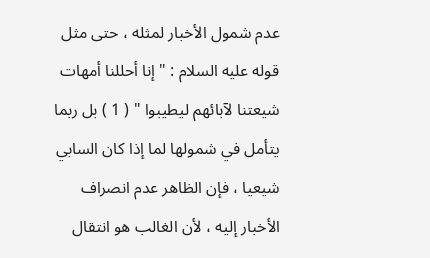عدم شمول الأخبار لمثله ، حتى مثل قوله عليه السلام : " إنا أحللنا أمهات شيعتنا لآبائهم ليطيبوا " ( 1 ) بل ربما يتأمل في شمولها لما إذا كان السابي شيعيا ، فإن الظاهر عدم انصراف الأخبار إليه ، لأن الغالب هو انتقال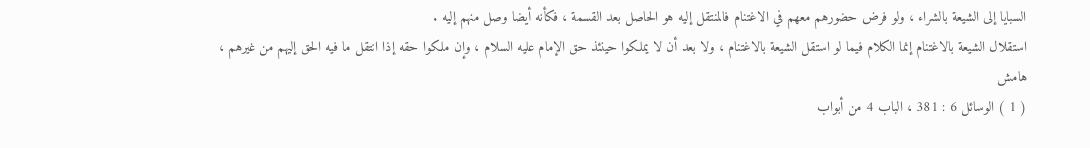السبايا إلى الشيعة بالشراء ، ولو فرض حضورهم معهم في الاغتنام فالمنتقل إليه هو الحاصل بعد القسمة ، فكأنه أيضا وصل منهم إليه .
استقلال الشيعة بالاغتنام إنما الكلام فيما لو استقل الشيعة بالاغتنام ، ولا بعد أن لا يملكوا حينئذ حق الإمام عليه السلام ، وإن ملكوا حقه إذا انتقل ما فيه الحق إليهم من غيرهم ،
هامش
( 1 ) الوسائل 6 : 381 ، الباب 4 من أبواب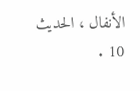الأنفال ، الحديث 10 .